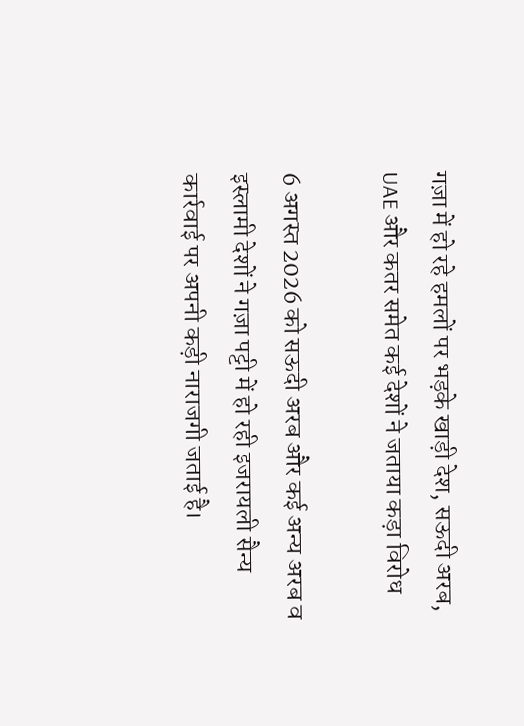गज़ा में हो रहे हमलों पर भड़के खाड़ी देश, सऊदी अरब, UAE और कतर समेत कई देशों ने जताया कड़ा विरोध

6 अगस्त 2026 को सऊदी अरब और कई अन्य अरब व इस्लामी देशों ने गज़ा पट्टी में हो रही इजरायली सैन्य कार्रवाई पर अपनी कड़ी नाराजगी जताई है।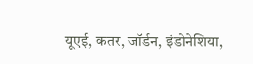यूएई, कतर, जॉर्डन, इंडोनेशिया,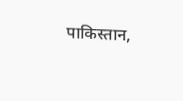पाकिस्तान,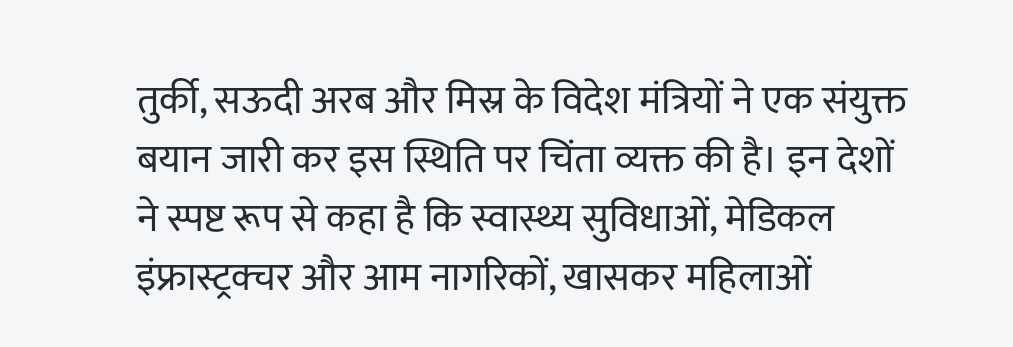तुर्की, सऊदी अरब और मिस्र के विदेश मंत्रियों ने एक संयुक्त बयान जारी कर इस स्थिति पर चिंता व्यक्त की है। इन देशों ने स्पष्ट रूप से कहा है कि स्वास्थ्य सुविधाओं, मेडिकल इंफ्रास्ट्रक्चर और आम नागरिकों, खासकर महिलाओं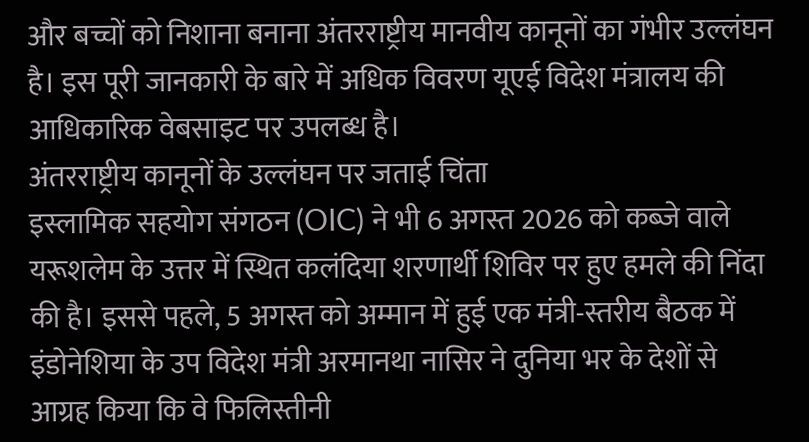और बच्चों को निशाना बनाना अंतरराष्ट्रीय मानवीय कानूनों का गंभीर उल्लंघन है। इस पूरी जानकारी के बारे में अधिक विवरण यूएई विदेश मंत्रालय की आधिकारिक वेबसाइट पर उपलब्ध है।
अंतरराष्ट्रीय कानूनों के उल्लंघन पर जताई चिंता
इस्लामिक सहयोग संगठन (OIC) ने भी 6 अगस्त 2026 को कब्जे वाले यरूशलेम के उत्तर में स्थित कलंदिया शरणार्थी शिविर पर हुए हमले की निंदा की है। इससे पहले, 5 अगस्त को अम्मान में हुई एक मंत्री-स्तरीय बैठक में इंडोनेशिया के उप विदेश मंत्री अरमानथा नासिर ने दुनिया भर के देशों से आग्रह किया कि वे फिलिस्तीनी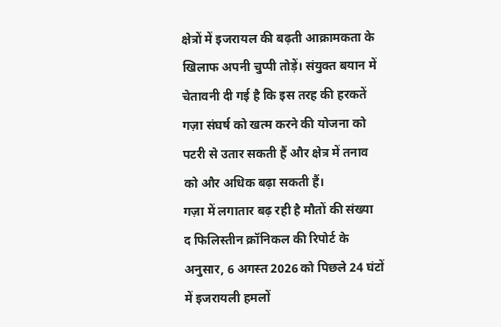क्षेत्रों में इजरायल की बढ़ती आक्रामकता के खिलाफ अपनी चुप्पी तोड़ें। संयुक्त बयान में चेतावनी दी गई है कि इस तरह की हरकतें गज़ा संघर्ष को खत्म करने की योजना को पटरी से उतार सकती हैं और क्षेत्र में तनाव को और अधिक बढ़ा सकती हैं।
गज़ा में लगातार बढ़ रही है मौतों की संख्या
द फिलिस्तीन क्रॉनिकल की रिपोर्ट के अनुसार, 6 अगस्त 2026 को पिछले 24 घंटों में इजरायली हमलों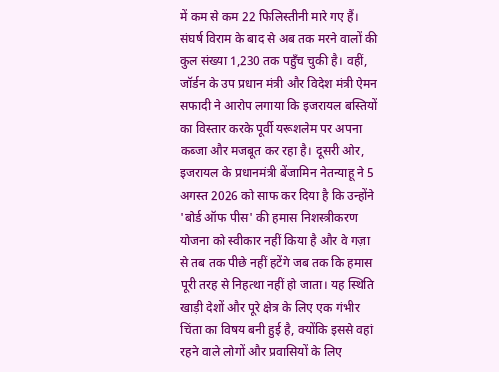में कम से कम 22 फिलिस्तीनी मारे गए हैं। संघर्ष विराम के बाद से अब तक मरने वालों की कुल संख्या 1,230 तक पहुँच चुकी है। वहीं, जॉर्डन के उप प्रधान मंत्री और विदेश मंत्री ऐमन सफादी ने आरोप लगाया कि इजरायल बस्तियों का विस्तार करके पूर्वी यरूशलेम पर अपना कब्जा और मजबूत कर रहा है। दूसरी ओर, इजरायल के प्रधानमंत्री बेंजामिन नेतन्याहू ने 5 अगस्त 2026 को साफ कर दिया है कि उन्होंने 'बोर्ड ऑफ पीस' की हमास निशस्त्रीकरण योजना को स्वीकार नहीं किया है और वे गज़ा से तब तक पीछे नहीं हटेंगे जब तक कि हमास पूरी तरह से निहत्था नहीं हो जाता। यह स्थिति खाड़ी देशों और पूरे क्षेत्र के लिए एक गंभीर चिंता का विषय बनी हुई है, क्योंकि इससे वहां रहने वाले लोगों और प्रवासियों के लिए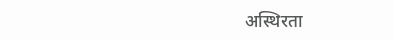अस्थिरता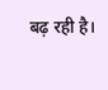बढ़ रही है।